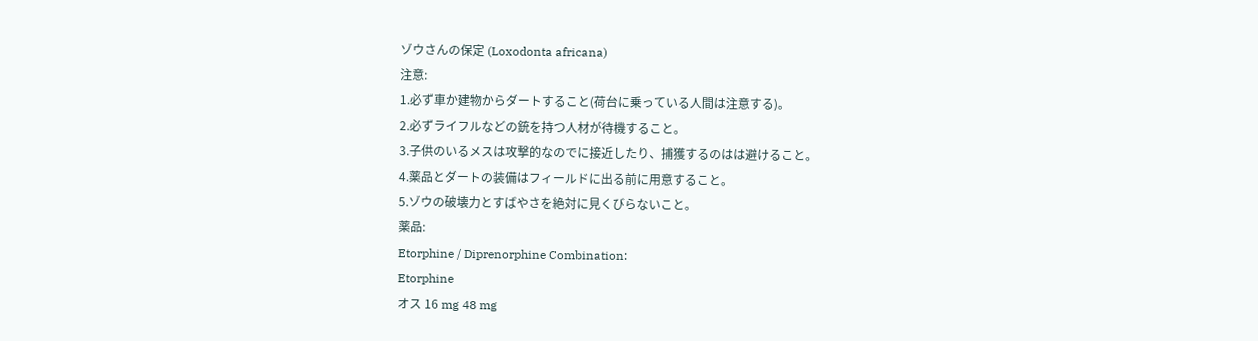ゾウさんの保定 (Loxodonta africana)
注意:
1.必ず車か建物からダートすること(荷台に乗っている人間は注意する)。
2.必ずライフルなどの銃を持つ人材が待機すること。
3.子供のいるメスは攻撃的なのでに接近したり、捕獲するのはは避けること。
4.薬品とダートの装備はフィールドに出る前に用意すること。
5.ゾウの破壊力とすばやさを絶対に見くびらないこと。
薬品:
Etorphine / Diprenorphine Combination:
Etorphine
オス 16 mg 48 mg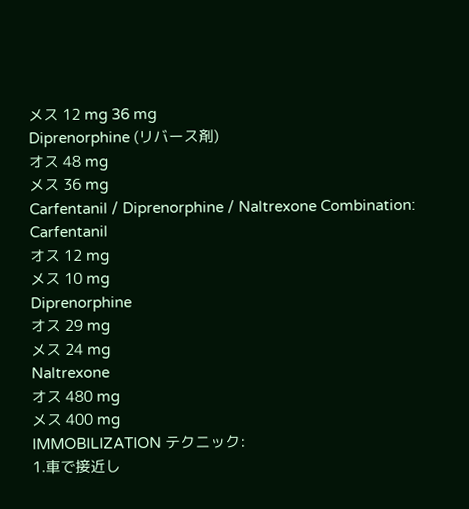メス 12 mg 36 mg
Diprenorphine (リバース剤)
オス 48 mg
メス 36 mg
Carfentanil / Diprenorphine / Naltrexone Combination:
Carfentanil
オス 12 mg
メス 10 mg
Diprenorphine
オス 29 mg
メス 24 mg
Naltrexone
オス 480 mg
メス 400 mg
IMMOBILIZATION テクニック:
1.車で接近し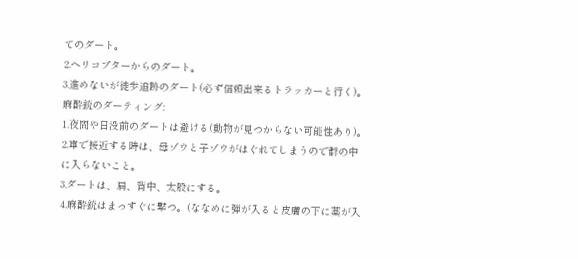てのダート。
2.ヘリコプターからのダート。
3.進めないが徒歩追跡のダート(必ず信頼出来るトラッカーと行く)。
麻酔銃のダーティング:
1.夜間や日没前のダートは避ける(動物が見つからない可能性あり)。
2.車で接近する時は、母ゾウと子ゾウがはぐれてしまうので群の中に入らないこと。
3.ダートは、肩、背中、太股にする。
4.麻酔銃はまっすぐに撃つ。(ななめに弾が入ると皮膚の下に薬が入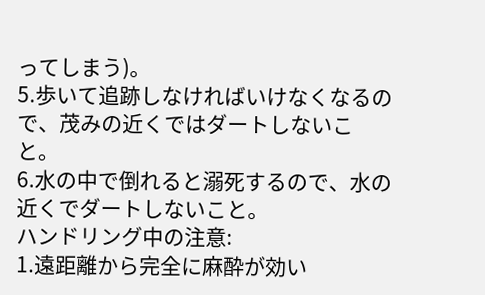ってしまう)。
5.歩いて追跡しなければいけなくなるので、茂みの近くではダートしないこと。
6.水の中で倒れると溺死するので、水の近くでダートしないこと。
ハンドリング中の注意:
1.遠距離から完全に麻酔が効い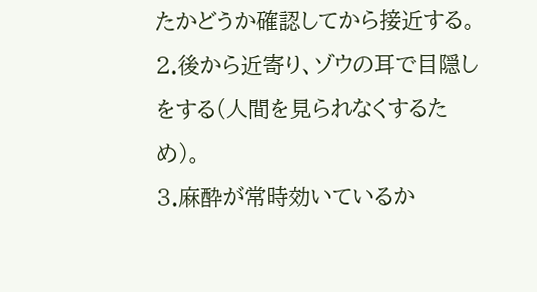たかどうか確認してから接近する。
2.後から近寄り、ゾウの耳で目隠しをする(人間を見られなくするため)。
3.麻酔が常時効いているか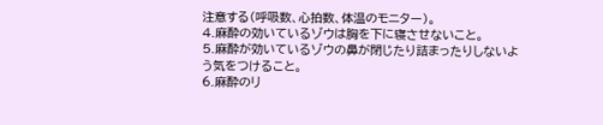注意する(呼吸数、心拍数、体温のモニター)。
4.麻酔の効いているゾウは胸を下に寝させないこと。
5.麻酔が効いているゾウの鼻が閉じたり詰まったりしないよう気をつけること。
6.麻酔のリ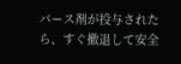バース剤が投与されたら、すぐ撤退して安全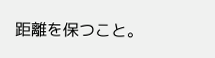距離を保つこと。